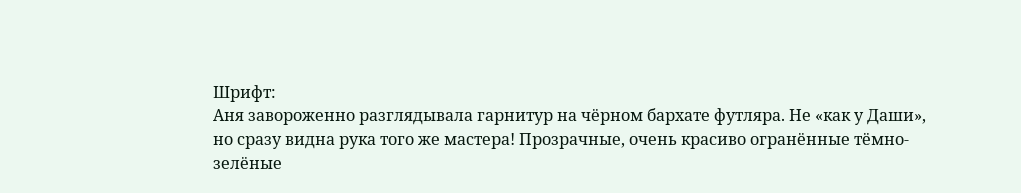Шрифт:
Аня завороженно разглядывала гарнитур на чёрном бархате футляра. Не «как у Даши», но сразу видна рука того же мастера! Прозрачные, очень красиво огранённые тёмно-зелёные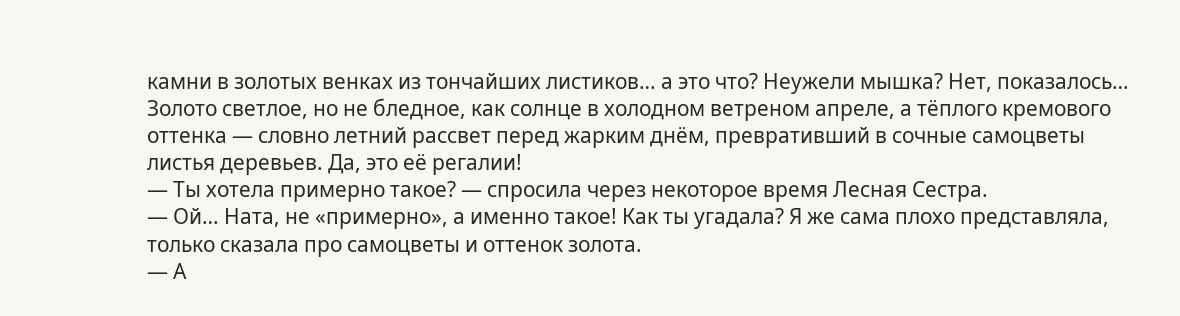камни в золотых венках из тончайших листиков… а это что? Неужели мышка? Нет, показалось… Золото светлое, но не бледное, как солнце в холодном ветреном апреле, а тёплого кремового оттенка — словно летний рассвет перед жарким днём, превративший в сочные самоцветы листья деревьев. Да, это её регалии!
— Ты хотела примерно такое? — спросила через некоторое время Лесная Сестра.
— Ой… Ната, не «примерно», а именно такое! Как ты угадала? Я же сама плохо представляла, только сказала про самоцветы и оттенок золота.
— А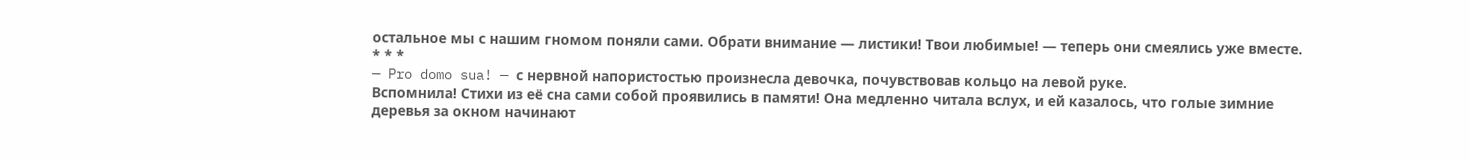остальное мы с нашим гномом поняли сами. Обрати внимание — листики! Твои любимые! — теперь они смеялись уже вместе.
* * *
— Pro domo sua! — с нервной напористостью произнесла девочка, почувствовав кольцо на левой руке.
Вспомнила! Стихи из её сна сами собой проявились в памяти! Она медленно читала вслух, и ей казалось, что голые зимние деревья за окном начинают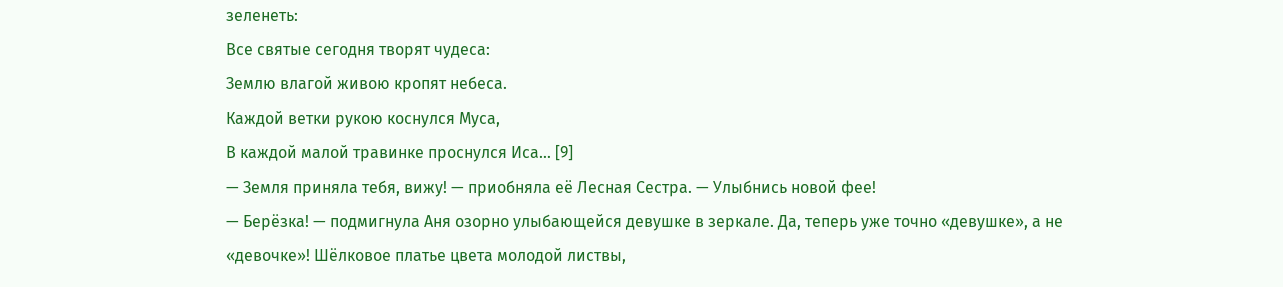зеленеть:
Все святые сегодня творят чудеса:
Землю влагой живою кропят небеса.
Каждой ветки рукою коснулся Муса,
В каждой малой травинке проснулся Иса… [9]
— Земля приняла тебя, вижу! — приобняла её Лесная Сестра. — Улыбнись новой фее!
— Берёзка! — подмигнула Аня озорно улыбающейся девушке в зеркале. Да, теперь уже точно «девушке», а не «девочке»! Шёлковое платье цвета молодой листвы,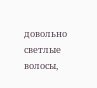довольно светлые волосы,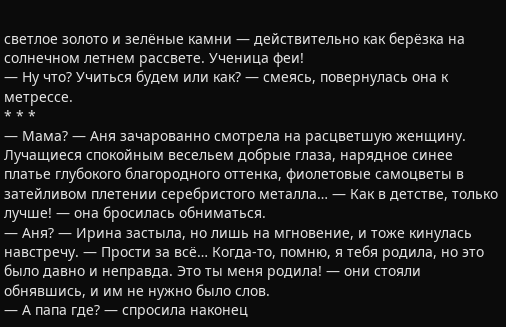светлое золото и зелёные камни — действительно как берёзка на солнечном летнем рассвете. Ученица феи!
— Ну что? Учиться будем или как? — смеясь, повернулась она к метрессе.
* * *
— Мама? — Аня зачарованно смотрела на расцветшую женщину. Лучащиеся спокойным весельем добрые глаза, нарядное синее платье глубокого благородного оттенка, фиолетовые самоцветы в затейливом плетении серебристого металла… — Как в детстве, только лучше! — она бросилась обниматься.
— Аня? — Ирина застыла, но лишь на мгновение, и тоже кинулась навстречу. — Прости за всё… Когда-то, помню, я тебя родила, но это было давно и неправда. Это ты меня родила! — они стояли обнявшись, и им не нужно было слов.
— А папа где? — спросила наконец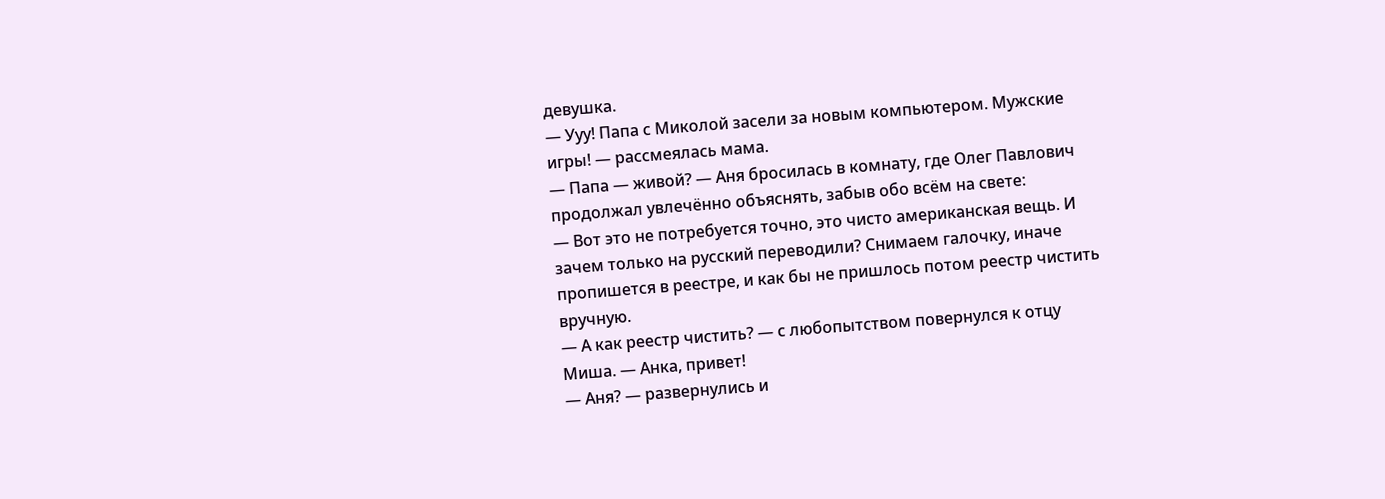девушка.
— Ууу! Папа с Миколой засели за новым компьютером. Мужские игры! — рассмеялась мама.
— Папа — живой? — Аня бросилась в комнату, где Олег Павлович продолжал увлечённо объяснять, забыв обо всём на свете:
— Вот это не потребуется точно, это чисто американская вещь. И зачем только на русский переводили? Снимаем галочку, иначе пропишется в реестре, и как бы не пришлось потом реестр чистить вручную.
— А как реестр чистить? — с любопытством повернулся к отцу Миша. — Анка, привет!
— Аня? — развернулись и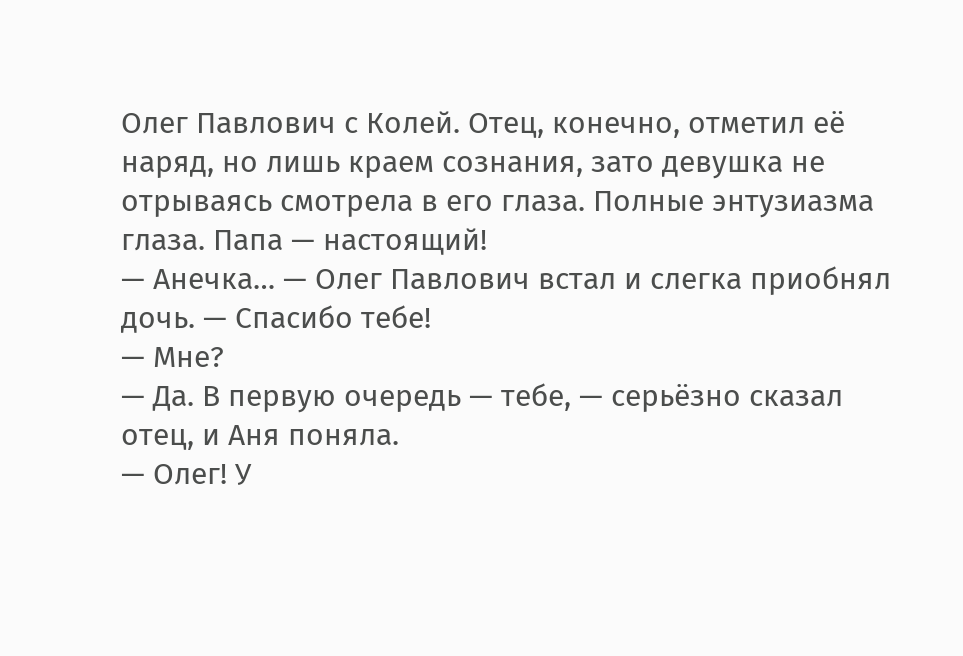Олег Павлович с Колей. Отец, конечно, отметил её наряд, но лишь краем сознания, зато девушка не отрываясь смотрела в его глаза. Полные энтузиазма глаза. Папа — настоящий!
— Анечка… — Олег Павлович встал и слегка приобнял дочь. — Спасибо тебе!
— Мне?
— Да. В первую очередь — тебе, — серьёзно сказал отец, и Аня поняла.
— Олег! У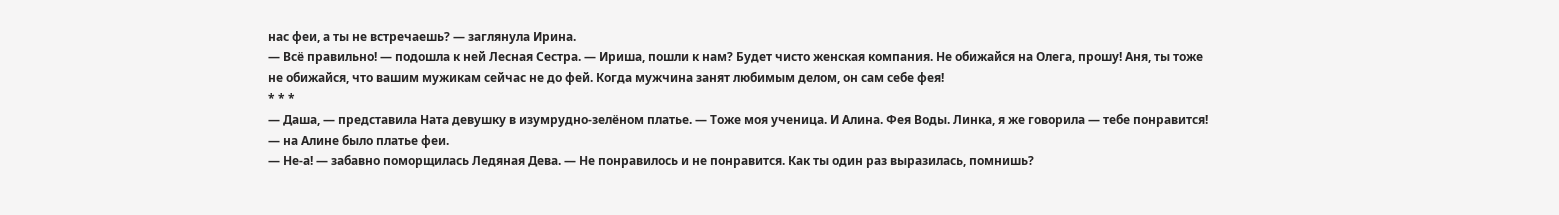нас феи, а ты не встречаешь? — заглянула Ирина.
— Всё правильно! — подошла к ней Лесная Сестра. — Ириша, пошли к нам? Будет чисто женская компания. Не обижайся на Олега, прошу! Аня, ты тоже не обижайся, что вашим мужикам сейчас не до фей. Когда мужчина занят любимым делом, он сам себе фея!
* * *
— Даша, — представила Ната девушку в изумрудно-зелёном платье. — Тоже моя ученица. И Алина. Фея Воды. Линка, я же говорила — тебе понравится! — на Алине было платье феи.
— Не-а! — забавно поморщилась Ледяная Дева. — Не понравилось и не понравится. Как ты один раз выразилась, помнишь?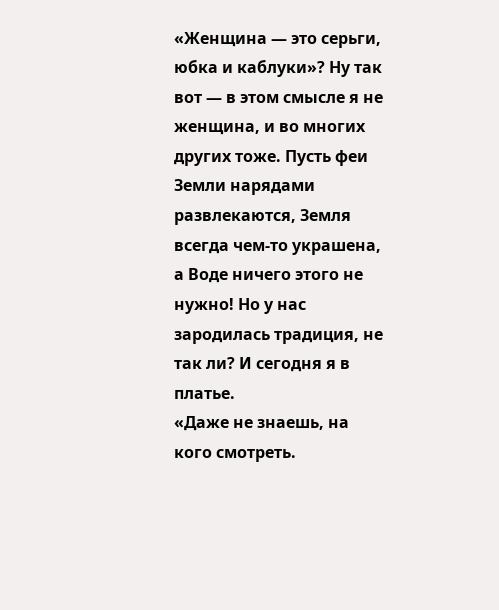«Женщина — это серьги, юбка и каблуки»? Ну так вот — в этом смысле я не женщина, и во многих других тоже. Пусть феи Земли нарядами развлекаются, Земля всегда чем-то украшена, а Воде ничего этого не нужно! Но у нас зародилась традиция, не так ли? И сегодня я в платье.
«Даже не знаешь, на кого смотреть.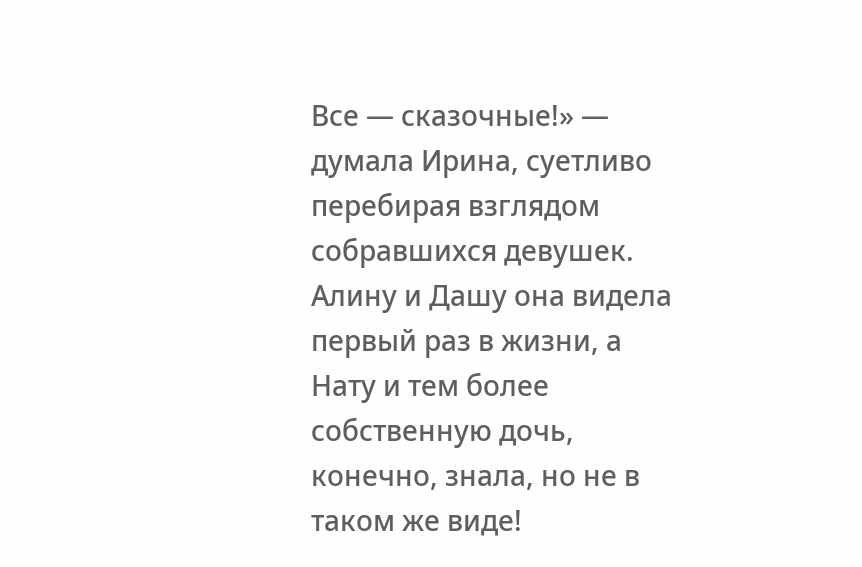Все — сказочные!» — думала Ирина, суетливо перебирая взглядом собравшихся девушек. Алину и Дашу она видела первый раз в жизни, а Нату и тем более собственную дочь, конечно, знала, но не в таком же виде!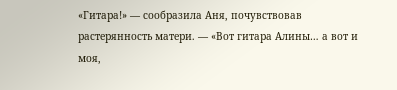«Гитара!» — сообразила Аня, почувствовав растерянность матери. — «Вот гитара Алины… а вот и моя,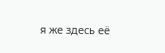я же здесь её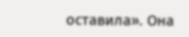оставила». Она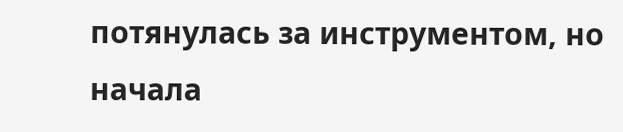потянулась за инструментом, но начала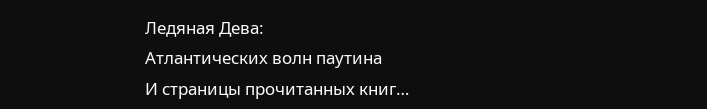Ледяная Дева:
Атлантических волн паутина
И страницы прочитанных книг…